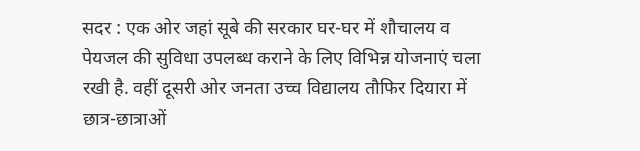सदर : एक ओर जहां सूबे की सरकार घर-घर में शौचालय व पेयजल की सुविधा उपलब्ध कराने के लिए विभिन्न योजनाएं चला रखी है. वहीं दूसरी ओर जनता उच्च विद्यालय तौफिर दियारा में छात्र-छात्राओं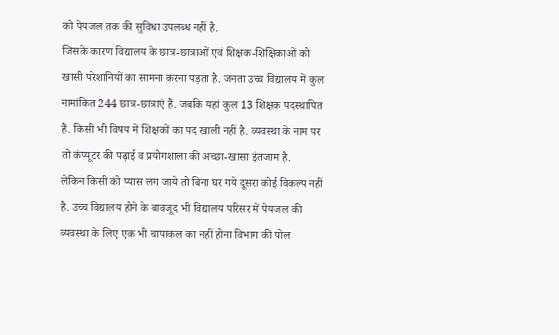को पेयजल तक की सुविधा उपलब्ध नहीं है.
जिसके कारण विद्यालय के छात्र-छात्राओं एवं शिक्षक-शिक्षिकाओं को खासी परेशानियों का सामना करना पड़ता है. जनता उच्च विद्यालय में कुल नामांकित 244 छात्र-छात्राएं हैं. जबकि यहां कुल 13 शिक्षक पदस्थापित हैं. किसी भी विषय में शिक्षकों का पद खाली नहीं है. व्यवस्था के नाम पर तो कंप्यूटर की पढ़ाई व प्रयोगशाला की अच्छा-खासा इंतजाम है.
लेकिन किसी को प्यास लग जाये तो बिना घर गये दूसरा कोई विकल्प नहीं है. उच्च विद्यालय होने के बावजूद भी विद्यालय परिसर में पेयजल की व्यवस्था के लिए एक भी चापाकल का नहीं होना विभाग की पोल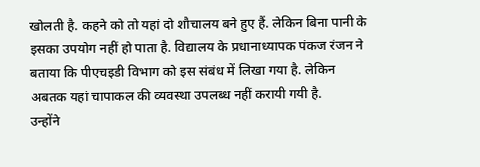खोलती है. कहने को तो यहां दो शौचालय बने हुए हैं. लेकिन बिना पानी के इसका उपयोग नहीं हो पाता है. विद्यालय के प्रधानाध्यापक पंकज रंजन ने बताया कि पीएचइडी विभाग को इस संबंध में लिखा गया है. लेकिन अबतक यहां चापाकल की व्यवस्था उपलब्ध नहीं करायी गयी है.
उन्होंने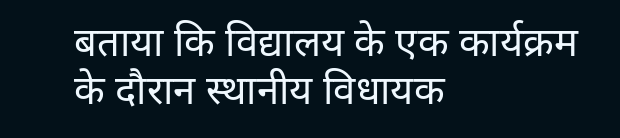बताया कि विद्यालय के एक कार्यक्रम के दौरान स्थानीय विधायक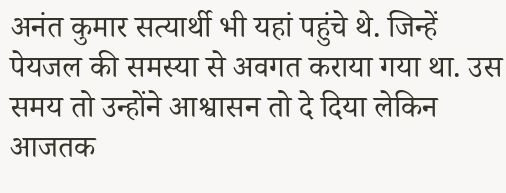अनंत कुमार सत्यार्थी भी यहां पहुंचे थे. जिन्हें पेयजल की समस्या से अवगत कराया गया था. उस समय तो उन्होंने आश्वासन तो दे दिया लेकिन आजतक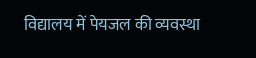विद्यालय में पेयजल की व्यवस्था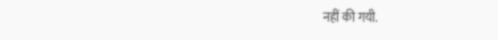नहीं की गयी.